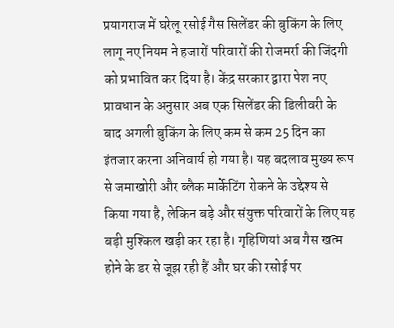प्रयागराज में घरेलू रसोई गैस सिलेंडर की बुकिंग के लिए लागू नए नियम ने हजारों परिवारों की रोजमर्रा की जिंदगी को प्रभावित कर दिया है। केंद्र सरकार द्वारा पेश नए प्रावधान के अनुसार अब एक सिलेंडर की डिलीवरी के बाद अगली बुकिंग के लिए कम से कम 25 दिन का इंतजार करना अनिवार्य हो गया है। यह बदलाव मुख्य रूप से जमाखोरी और ब्लैक मार्केटिंग रोकने के उद्देश्य से किया गया है, लेकिन बड़े और संयुक्त परिवारों के लिए यह बड़ी मुश्किल खड़ी कर रहा है। गृहिणियां अब गैस खत्म होने के डर से जूझ रही हैं और घर की रसोई पर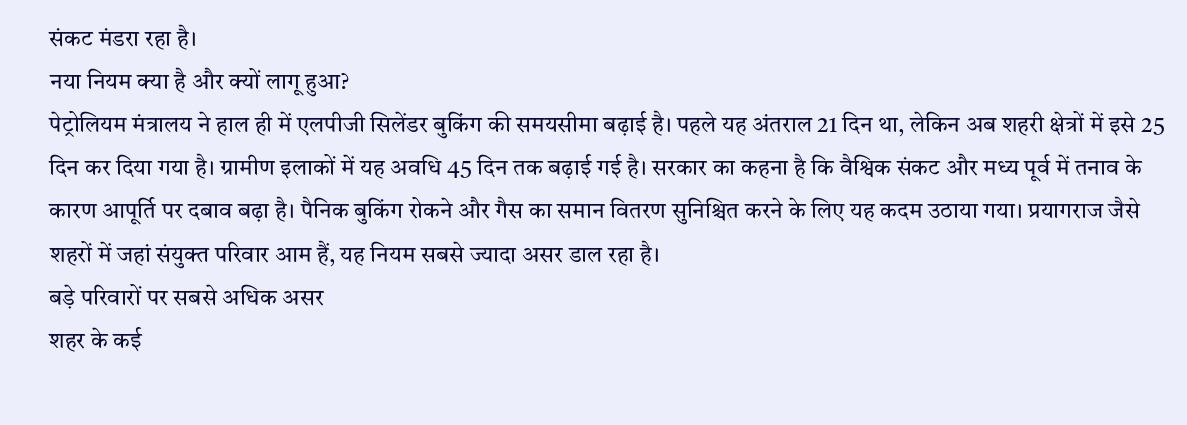संकट मंडरा रहा है।
नया नियम क्या है और क्यों लागू हुआ?
पेट्रोलियम मंत्रालय ने हाल ही में एलपीजी सिलेंडर बुकिंग की समयसीमा बढ़ाई है। पहले यह अंतराल 21 दिन था, लेकिन अब शहरी क्षेत्रों में इसे 25 दिन कर दिया गया है। ग्रामीण इलाकों में यह अवधि 45 दिन तक बढ़ाई गई है। सरकार का कहना है कि वैश्विक संकट और मध्य पूर्व में तनाव के कारण आपूर्ति पर दबाव बढ़ा है। पैनिक बुकिंग रोकने और गैस का समान वितरण सुनिश्चित करने के लिए यह कदम उठाया गया। प्रयागराज जैसे शहरों में जहां संयुक्त परिवार आम हैं, यह नियम सबसे ज्यादा असर डाल रहा है।
बड़े परिवारों पर सबसे अधिक असर
शहर के कई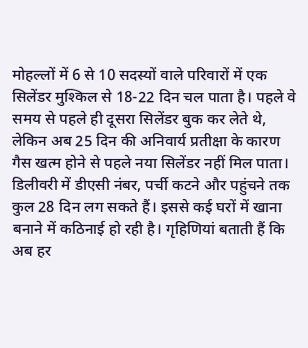मोहल्लों में 6 से 10 सदस्यों वाले परिवारों में एक सिलेंडर मुश्किल से 18-22 दिन चल पाता है। पहले वे समय से पहले ही दूसरा सिलेंडर बुक कर लेते थे, लेकिन अब 25 दिन की अनिवार्य प्रतीक्षा के कारण गैस खत्म होने से पहले नया सिलेंडर नहीं मिल पाता। डिलीवरी में डीएसी नंबर, पर्ची कटने और पहुंचने तक कुल 28 दिन लग सकते हैं। इससे कई घरों में खाना बनाने में कठिनाई हो रही है। गृहिणियां बताती हैं कि अब हर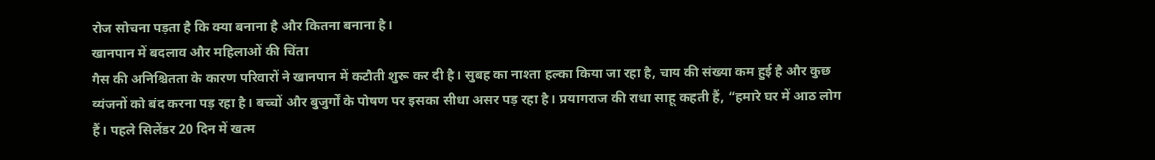रोज सोचना पड़ता है कि क्या बनाना है और कितना बनाना है।
खानपान में बदलाव और महिलाओं की चिंता
गैस की अनिश्चितता के कारण परिवारों ने खानपान में कटौती शुरू कर दी है। सुबह का नाश्ता हल्का किया जा रहा है, चाय की संख्या कम हुई है और कुछ व्यंजनों को बंद करना पड़ रहा है। बच्चों और बुजुर्गों के पोषण पर इसका सीधा असर पड़ रहा है। प्रयागराज की राधा साहू कहती हैं, “हमारे घर में आठ लोग हैं। पहले सिलेंडर 20 दिन में खत्म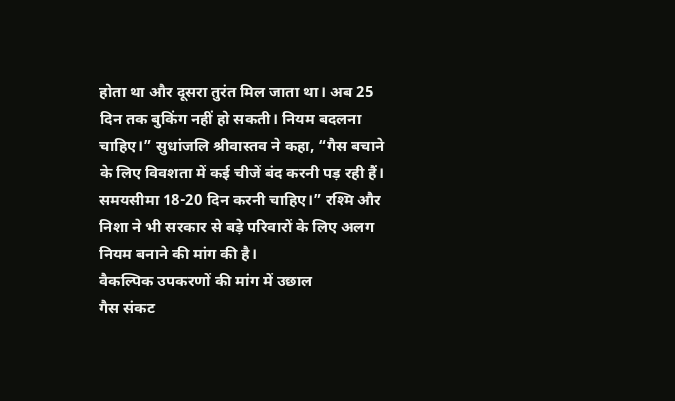होता था और दूसरा तुरंत मिल जाता था। अब 25 दिन तक बुकिंग नहीं हो सकती। नियम बदलना चाहिए।” सुधांजलि श्रीवास्तव ने कहा, “गैस बचाने के लिए विवशता में कई चीजें बंद करनी पड़ रही हैं। समयसीमा 18-20 दिन करनी चाहिए।” रश्मि और निशा ने भी सरकार से बड़े परिवारों के लिए अलग नियम बनाने की मांग की है।
वैकल्पिक उपकरणों की मांग में उछाल
गैस संकट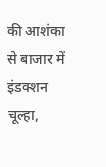की आशंका से बाजार में इंडक्शन चूल्हा,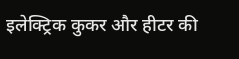इलेक्ट्रिक कुकर और हीटर की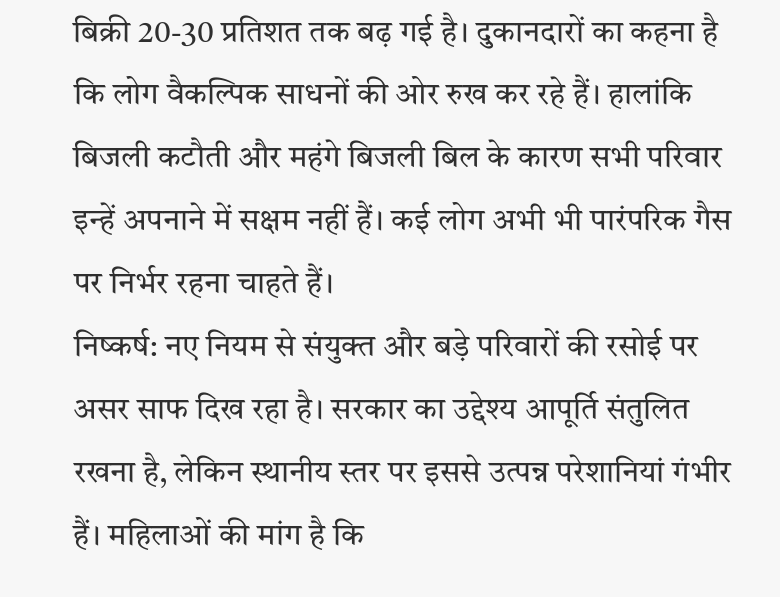बिक्री 20-30 प्रतिशत तक बढ़ गई है। दुकानदारों का कहना है कि लोग वैकल्पिक साधनों की ओर रुख कर रहे हैं। हालांकि बिजली कटौती और महंगे बिजली बिल के कारण सभी परिवार इन्हें अपनाने में सक्षम नहीं हैं। कई लोग अभी भी पारंपरिक गैस पर निर्भर रहना चाहते हैं।
निष्कर्ष: नए नियम से संयुक्त और बड़े परिवारों की रसोई पर असर साफ दिख रहा है। सरकार का उद्देश्य आपूर्ति संतुलित रखना है, लेकिन स्थानीय स्तर पर इससे उत्पन्न परेशानियां गंभीर हैं। महिलाओं की मांग है कि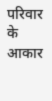परिवार के आकार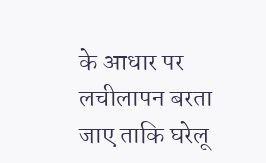के आधार पर लचीलापन बरता जाए ताकि घरेलू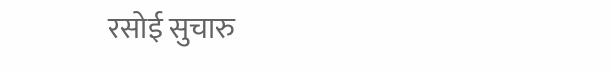रसोई सुचारु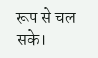रूप से चल सके।